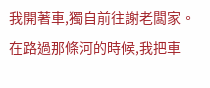我開著車,獨自前往謝老闆家。
在路過那條河的時候,我把車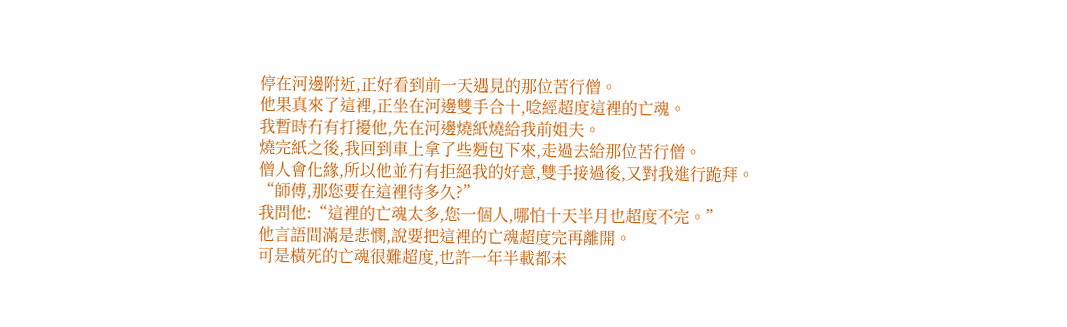停在河邊附近,正好看到前一天遇見的那位苦行僧。
他果真來了這裡,正坐在河邊雙手合十,唸經超度這裡的亡魂。
我暫時冇有打擾他,先在河邊燒紙燒給我前姐夫。
燒完紙之後,我回到車上拿了些麪包下來,走過去給那位苦行僧。
僧人會化緣,所以他並冇有拒絕我的好意,雙手接過後,又對我進行跪拜。
“師傅,那您要在這裡待多久?”
我問他:“這裡的亡魂太多,您一個人,哪怕十天半月也超度不完。”
他言語間滿是悲憫,說要把這裡的亡魂超度完再離開。
可是橫死的亡魂很難超度,也許一年半載都未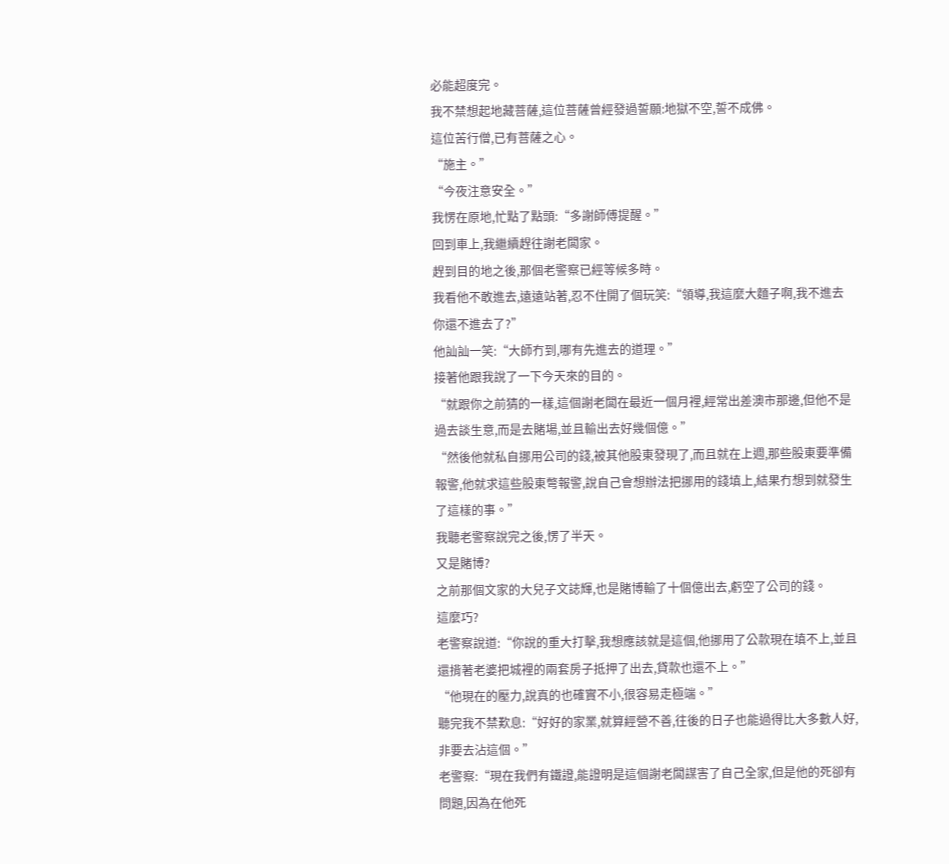必能超度完。
我不禁想起地藏菩薩,這位菩薩曾經發過誓願:地獄不空,誓不成佛。
這位苦行僧,已有菩薩之心。
“施主。”
“今夜注意安全。”
我愣在原地,忙點了點頭:“多謝師傅提醒。”
回到車上,我繼續趕往謝老闆家。
趕到目的地之後,那個老警察已經等候多時。
我看他不敢進去,遠遠站著,忍不住開了個玩笑:“領導,我這麼大麵子啊,我不進去你還不進去了?”
他訕訕一笑:“大師冇到,哪有先進去的道理。”
接著他跟我說了一下今天來的目的。
“就跟你之前猜的一樣,這個謝老闆在最近一個月裡,經常出差澳市那邊,但他不是過去談生意,而是去賭場,並且輸出去好幾個億。”
“然後他就私自挪用公司的錢,被其他股東發現了,而且就在上週,那些股東要準備報警,他就求這些股東彆報警,說自己會想辦法把挪用的錢填上,結果冇想到就發生了這樣的事。”
我聽老警察說完之後,愣了半天。
又是賭博?
之前那個文家的大兒子文誌輝,也是賭博輸了十個億出去,虧空了公司的錢。
這麼巧?
老警察說道:“你說的重大打擊,我想應該就是這個,他挪用了公款現在填不上,並且還揹著老婆把城裡的兩套房子抵押了出去,貸款也還不上。”
“他現在的壓力,說真的也確實不小,很容易走極端。”
聽完我不禁歎息:“好好的家業,就算經營不善,往後的日子也能過得比大多數人好,非要去沾這個。”
老警察:“現在我們有鐵證,能證明是這個謝老闆謀害了自己全家,但是他的死卻有問題,因為在他死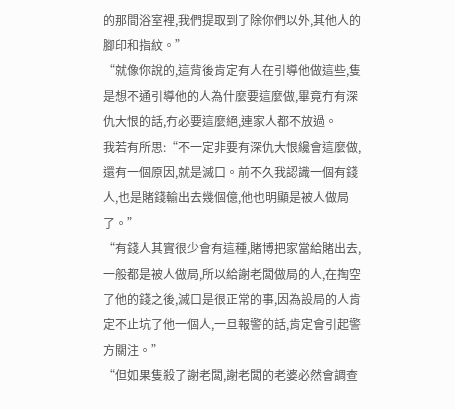的那間浴室裡,我們提取到了除你們以外,其他人的腳印和指紋。”
“就像你說的,這背後肯定有人在引導他做這些,隻是想不通引導他的人為什麼要這麼做,畢竟冇有深仇大恨的話,冇必要這麼絕,連家人都不放過。
我若有所思:“不一定非要有深仇大恨纔會這麼做,還有一個原因,就是滅口。前不久我認識一個有錢人,也是賭錢輸出去幾個億,他也明顯是被人做局了。”
“有錢人其實很少會有這種,賭博把家當給賭出去,一般都是被人做局,所以給謝老闆做局的人,在掏空了他的錢之後,滅口是很正常的事,因為設局的人肯定不止坑了他一個人,一旦報警的話,肯定會引起警方關注。”
“但如果隻殺了謝老闆,謝老闆的老婆必然會調查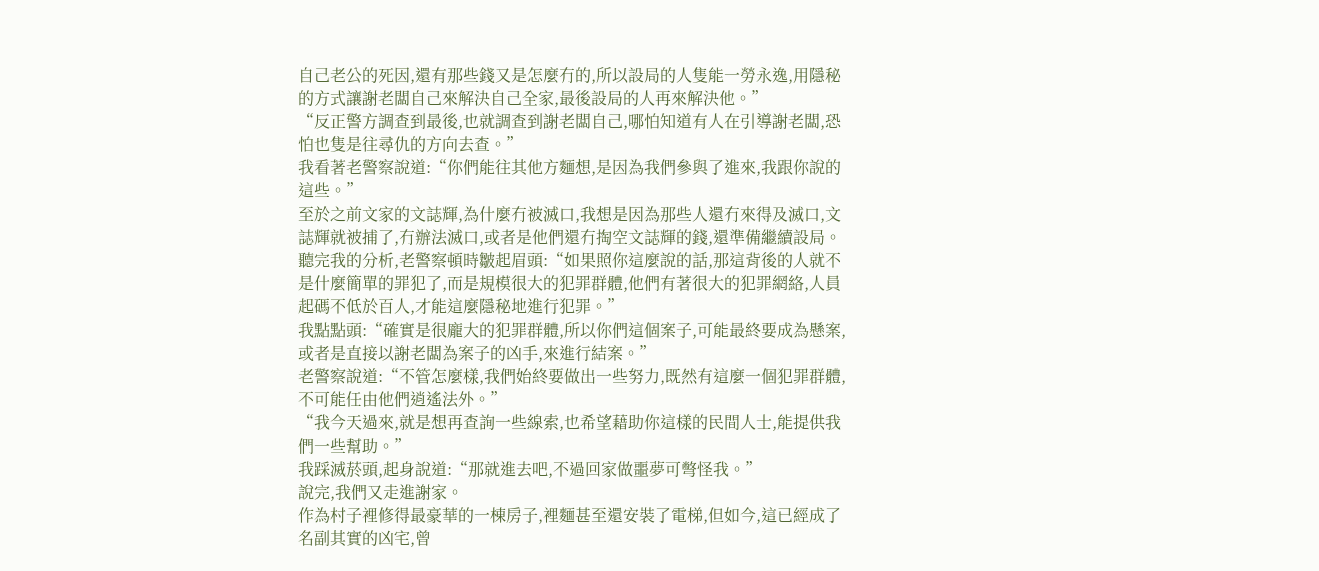自己老公的死因,還有那些錢又是怎麼冇的,所以設局的人隻能一勞永逸,用隱秘的方式讓謝老闆自己來解決自己全家,最後設局的人再來解決他。”
“反正警方調查到最後,也就調查到謝老闆自己,哪怕知道有人在引導謝老闆,恐怕也隻是往尋仇的方向去查。”
我看著老警察說道:“你們能往其他方麵想,是因為我們參與了進來,我跟你說的這些。”
至於之前文家的文誌輝,為什麼冇被滅口,我想是因為那些人還冇來得及滅口,文誌輝就被捕了,冇辦法滅口,或者是他們還冇掏空文誌輝的錢,還準備繼續設局。
聽完我的分析,老警察頓時皺起眉頭:“如果照你這麼說的話,那這背後的人就不是什麼簡單的罪犯了,而是規模很大的犯罪群體,他們有著很大的犯罪網絡,人員起碼不低於百人,才能這麼隱秘地進行犯罪。”
我點點頭:“確實是很龐大的犯罪群體,所以你們這個案子,可能最終要成為懸案,或者是直接以謝老闆為案子的凶手,來進行結案。”
老警察說道:“不管怎麼樣,我們始終要做出一些努力,既然有這麼一個犯罪群體,不可能任由他們逍遙法外。”
“我今天過來,就是想再查詢一些線索,也希望藉助你這樣的民間人士,能提供我們一些幫助。”
我踩滅菸頭,起身說道:“那就進去吧,不過回家做噩夢可彆怪我。”
說完,我們又走進謝家。
作為村子裡修得最豪華的一棟房子,裡麵甚至還安裝了電梯,但如今,這已經成了名副其實的凶宅,曾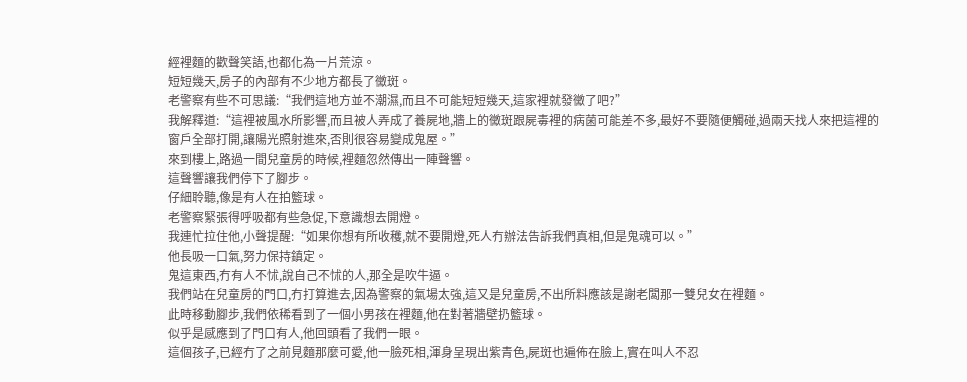經裡麵的歡聲笑語,也都化為一片荒涼。
短短幾天,房子的內部有不少地方都長了黴斑。
老警察有些不可思議:“我們這地方並不潮濕,而且不可能短短幾天,這家裡就發黴了吧?”
我解釋道:“這裡被風水所影響,而且被人弄成了養屍地,牆上的黴斑跟屍毒裡的病菌可能差不多,最好不要隨便觸碰,過兩天找人來把這裡的窗戶全部打開,讓陽光照射進來,否則很容易變成鬼屋。”
來到樓上,路過一間兒童房的時候,裡麵忽然傳出一陣聲響。
這聲響讓我們停下了腳步。
仔細聆聽,像是有人在拍籃球。
老警察緊張得呼吸都有些急促,下意識想去開燈。
我連忙拉住他,小聲提醒:“如果你想有所收穫,就不要開燈,死人冇辦法告訴我們真相,但是鬼魂可以。”
他長吸一口氣,努力保持鎮定。
鬼這東西,冇有人不怵,說自己不怵的人,那全是吹牛逼。
我們站在兒童房的門口,冇打算進去,因為警察的氣場太強,這又是兒童房,不出所料應該是謝老闆那一雙兒女在裡麵。
此時移動腳步,我們依稀看到了一個小男孩在裡麵,他在對著牆壁扔籃球。
似乎是感應到了門口有人,他回頭看了我們一眼。
這個孩子,已經冇了之前見麵那麼可愛,他一臉死相,渾身呈現出紫青色,屍斑也遍佈在臉上,實在叫人不忍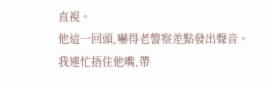直視。
他這一回頭,嚇得老警察差點發出聲音。
我連忙捂住他嘴,帶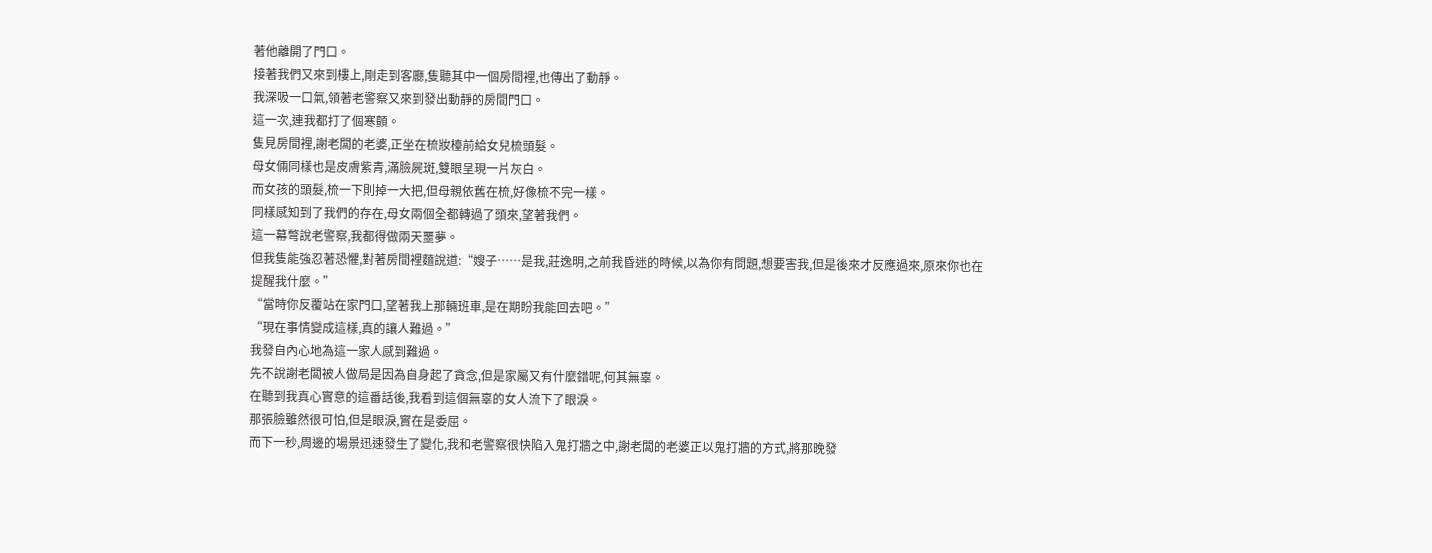著他離開了門口。
接著我們又來到樓上,剛走到客廳,隻聽其中一個房間裡,也傳出了動靜。
我深吸一口氣,領著老警察又來到發出動靜的房間門口。
這一次,連我都打了個寒顫。
隻見房間裡,謝老闆的老婆,正坐在梳妝檯前給女兒梳頭髮。
母女倆同樣也是皮膚紫青,滿臉屍斑,雙眼呈現一片灰白。
而女孩的頭髮,梳一下則掉一大把,但母親依舊在梳,好像梳不完一樣。
同樣感知到了我們的存在,母女兩個全都轉過了頭來,望著我們。
這一幕彆說老警察,我都得做兩天噩夢。
但我隻能強忍著恐懼,對著房間裡麵說道:“嫂子……是我,莊逸明,之前我昏迷的時候,以為你有問題,想要害我,但是後來才反應過來,原來你也在提醒我什麼。”
“當時你反覆站在家門口,望著我上那輛班車,是在期盼我能回去吧。”
“現在事情變成這樣,真的讓人難過。”
我發自內心地為這一家人感到難過。
先不說謝老闆被人做局是因為自身起了貪念,但是家屬又有什麼錯呢,何其無辜。
在聽到我真心實意的這番話後,我看到這個無辜的女人流下了眼淚。
那張臉雖然很可怕,但是眼淚,實在是委屈。
而下一秒,周邊的場景迅速發生了變化,我和老警察很快陷入鬼打牆之中,謝老闆的老婆正以鬼打牆的方式,將那晚發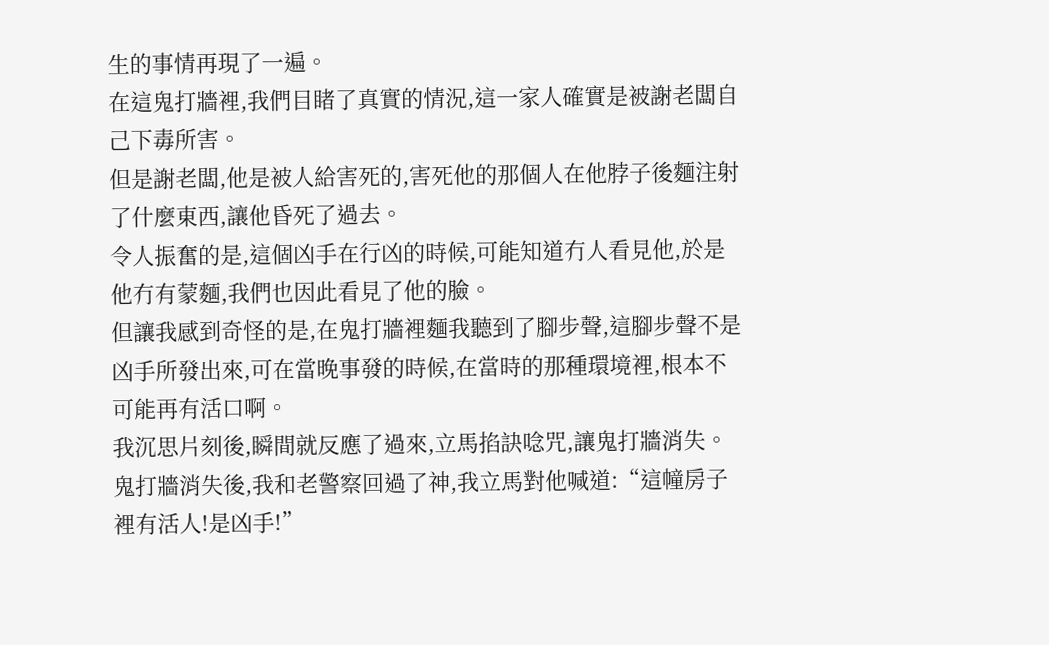生的事情再現了一遍。
在這鬼打牆裡,我們目睹了真實的情況,這一家人確實是被謝老闆自己下毒所害。
但是謝老闆,他是被人給害死的,害死他的那個人在他脖子後麵注射了什麼東西,讓他昏死了過去。
令人振奮的是,這個凶手在行凶的時候,可能知道冇人看見他,於是他冇有蒙麵,我們也因此看見了他的臉。
但讓我感到奇怪的是,在鬼打牆裡麵我聽到了腳步聲,這腳步聲不是凶手所發出來,可在當晚事發的時候,在當時的那種環境裡,根本不可能再有活口啊。
我沉思片刻後,瞬間就反應了過來,立馬掐訣唸咒,讓鬼打牆消失。
鬼打牆消失後,我和老警察回過了神,我立馬對他喊道:“這幢房子裡有活人!是凶手!”